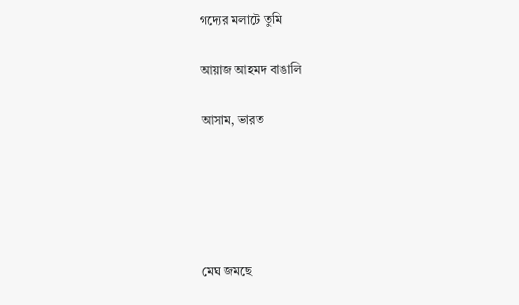গদ্যের মলাটে তুমি

আয়াজ আহমদ বাঙালি

আসাম, ভারত





মেঘ জমছে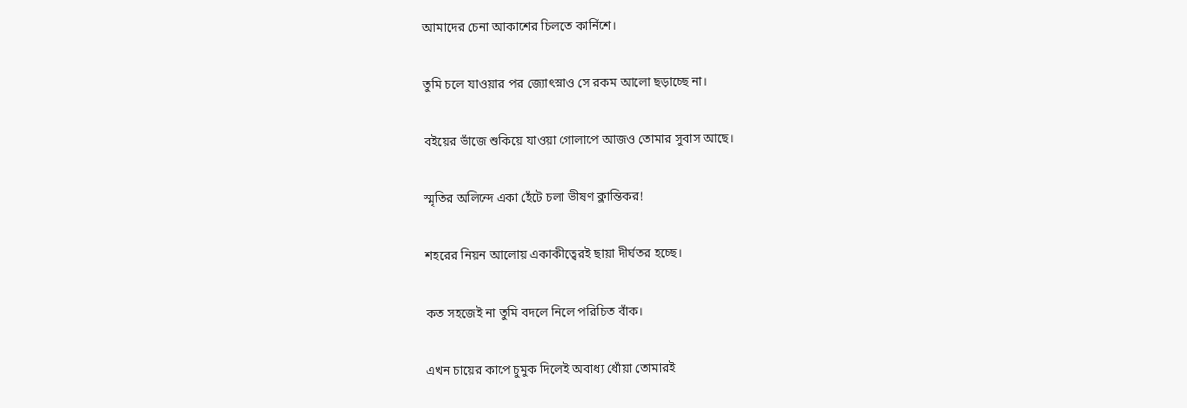আমাদের চেনা আকাশের চিলতে কার্নিশে।

তুমি চলে যাওয়ার পর জ্যোৎস্নাও সে রকম আলো ছড়াচ্ছে না।

বইয়ের ভাঁজে শুকিয়ে যাওয়া গোলাপে আজও তোমার সুবাস আছে।

স্মৃতির অলিন্দে একা হেঁটে চলা ভীষণ ক্লান্তিকর!

শহরের নিয়ন আলোয় একাকীত্বেরই ছায়া দীর্ঘতর হচ্ছে।

কত সহজেই না তুমি বদলে নিলে পরিচিত বাঁক।

এখন চায়ের কাপে চুমুক দিলেই অবাধ্য ধোঁয়া তোমারই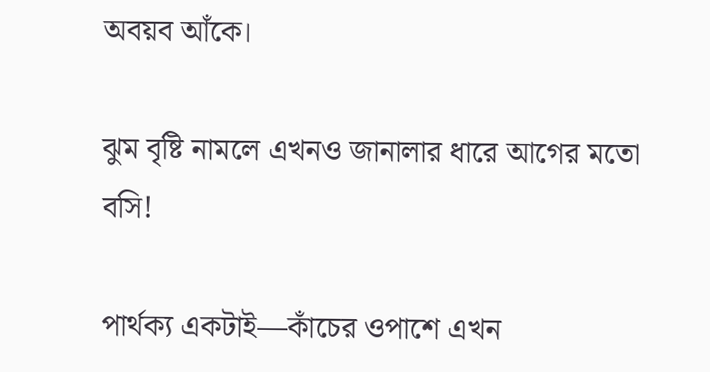অবয়ব আঁকে।

ঝুম বৃষ্টি নামলে এখনও জানালার ধারে আগের মতো বসি!

পার্থক্য একটাই—কাঁচের ওপাশে এখন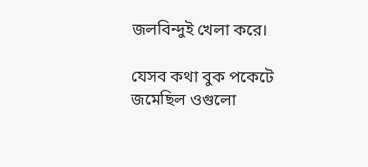জলবিন্দুই খেলা করে।

যেসব কথা বুক পকেটে জমেছিল ওগুলো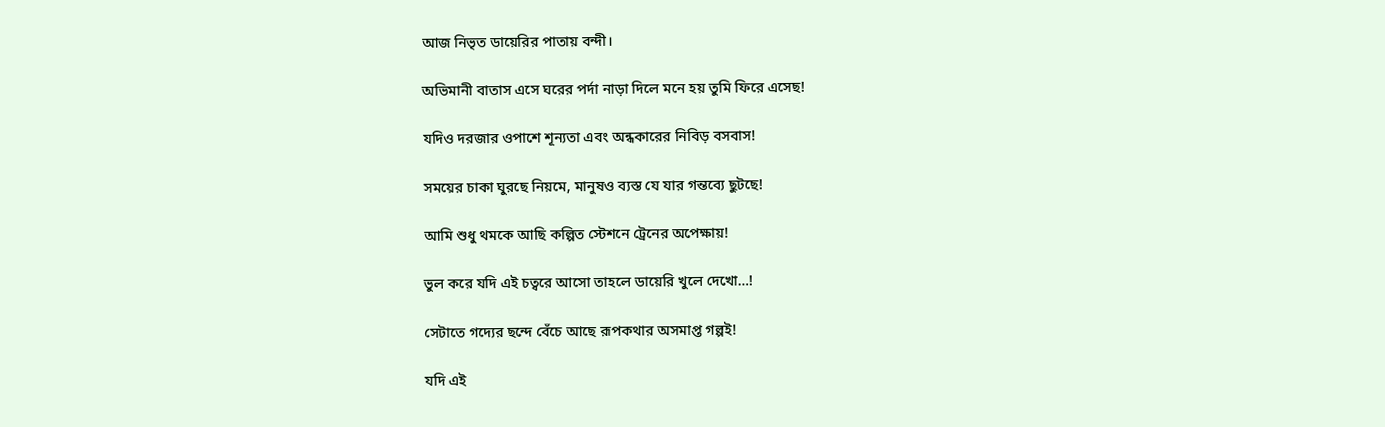আজ নিভৃত ডায়েরির পাতায় বন্দী।

অভিমানী বাতাস এসে ঘরের পর্দা নাড়া দিলে মনে হয় তুমি ফিরে এসেছ!

যদিও দরজার ওপাশে শূন্যতা এবং অন্ধকারের নিবিড় বসবাস!

সময়ের চাকা ঘুরছে নিয়মে, মানুষও ব্যস্ত যে যার গন্তব্যে ছুটছে!

আমি শুধু থমকে আছি কল্পিত স্টেশনে ট্রেনের অপেক্ষায়!

ভুল করে যদি এই চত্বরে আসো তাহলে ডায়েরি খুলে দেখো…!

সেটাতে গদ্যের ছন্দে বেঁচে আছে রূপকথার অসমাপ্ত গল্পই!

যদি এই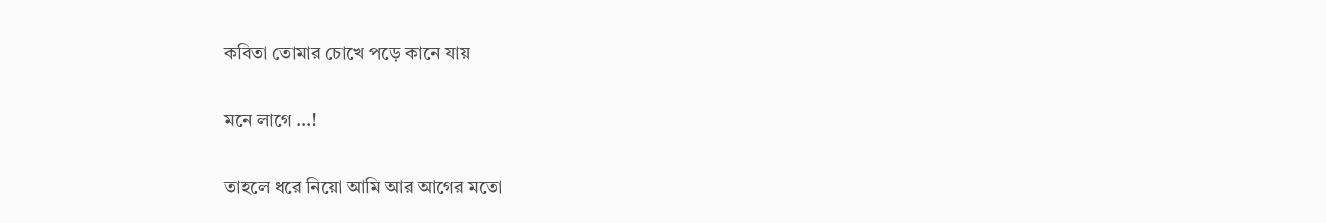কবিতা তোমার চোখে পড়ে কানে যায়

মনে লাগে …!

তাহলে ধরে নিয়ো আমি আর আগের মতো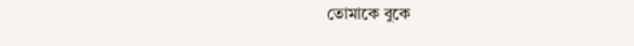তোমাকে বুকে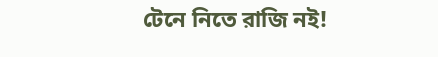টেনে নিতে রাজি নই!